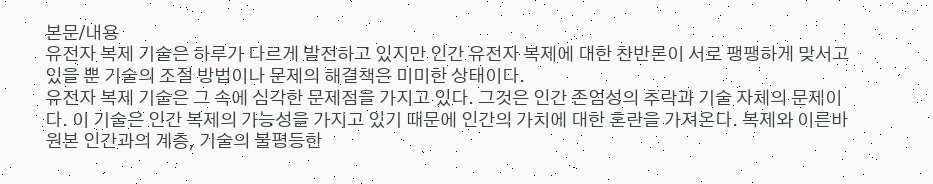본문/내용
유전자 복제 기술은 하루가 다르게 발전하고 있지만 인간 유전자 복제에 대한 찬반론이 서로 팽팽하게 맞서고 있을 뿐 기술의 조절 방법이나 문제의 해결책은 미미한 상태이다.
유전자 복제 기술은 그 속에 심각한 문제점을 가지고 있다. 그것은 인간 존엄성의 추락과 기술 자체의 문제이다. 이 기술은 인간 복제의 가능성을 가지고 있기 때문에 인간의 가치에 대한 혼란을 가져온다. 복제와 이른바 원본 인간과의 계층, 기술의 불평등한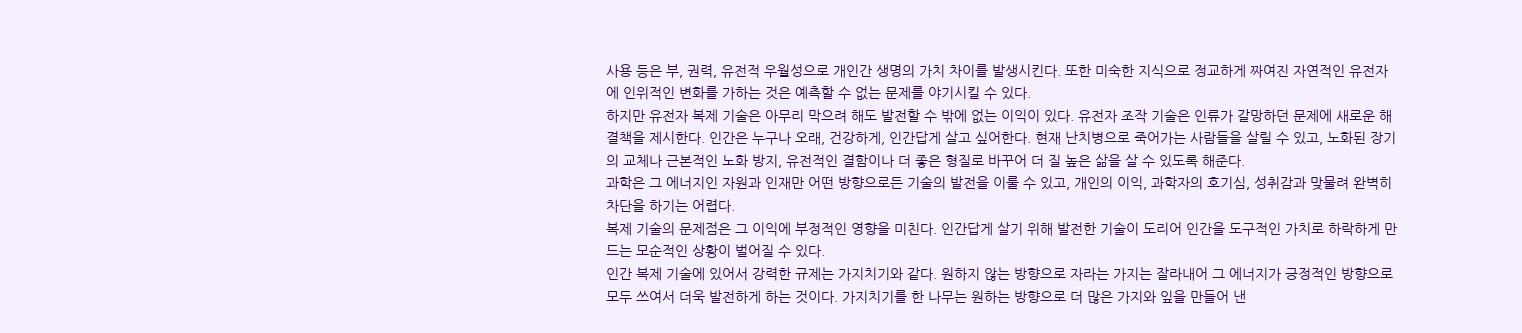사용 등은 부, 권력, 유전적 우월성으로 개인간 생명의 가치 차이를 발생시킨다. 또한 미숙한 지식으로 정교하게 짜여진 자연적인 유전자에 인위적인 변화를 가하는 것은 예측할 수 없는 문제를 야기시킬 수 있다.
하지만 유전자 복제 기술은 아무리 막으려 해도 발전할 수 밖에 없는 이익이 있다. 유전자 조작 기술은 인류가 갈망하던 문제에 새로운 해결책을 제시한다. 인간은 누구나 오래, 건강하게, 인간답게 살고 싶어한다. 현재 난치병으로 죽어가는 사람들을 살릴 수 있고, 노화된 장기의 교체나 근본적인 노화 방지, 유전적인 결함이나 더 좋은 형질로 바꾸어 더 질 높은 삶을 살 수 있도록 해준다.
과학은 그 에너지인 자원과 인재만 어떤 방향으로든 기술의 발전을 이룰 수 있고, 개인의 이익, 과학자의 호기심, 성취감과 맞물려 완벽히 차단을 하기는 어렵다.
복제 기술의 문제점은 그 이익에 부정적인 영향을 미친다. 인간답게 살기 위해 발전한 기술이 도리어 인간을 도구적인 가치로 하락하게 만드는 모순적인 상황이 벌어질 수 있다.
인간 복제 기술에 있어서 강력한 규제는 가지치기와 같다. 원하지 않는 방향으로 자라는 가지는 잘라내어 그 에너지가 긍정적인 방향으로 모두 쓰여서 더욱 발전하게 하는 것이다. 가지치기를 한 나무는 원하는 방향으로 더 많은 가지와 잎을 만들어 낸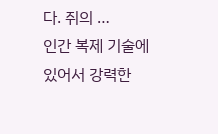다. 쥐의 …
인간 복제 기술에 있어서 강력한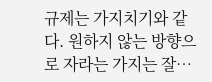규제는 가지치기와 같다. 원하지 않는 방향으로 자라는 가지는 잘…